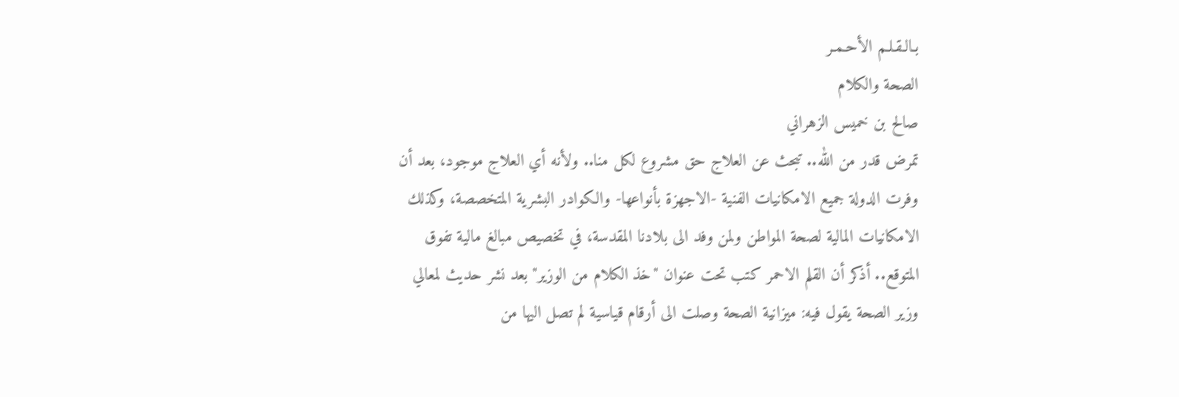بـالـقـلـم الأحـمـر
الصحة والكلام
صالح بن خميس الزهراني
تمرض قدر من الله.. تبحث عن العلاج حق مشروع لكل منا.. ولأنه أي العلاج موجود، بعد أن وفرت الدولة جميع الامكانيات الفنية -الاجهزة بأنواعها- والكوادر البشرية المتخصصة، وكذلك الامكانيات المالية لصحة المواطن ولمن وفد الى بلادنا المقدسة، في تخصيص مبالغ مالية تفوق المتوقع.. أذكر أن القلم الاحمر كتب تحت عنوان "خذ الكلام من الوزير" بعد نشر حديث لمعالي وزير الصحة يقول فيه: ميزانية الصحة وصلت الى أرقام قياسية لم تصل اليها من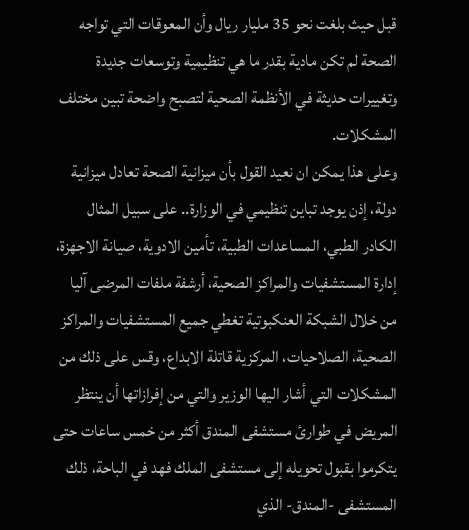قبل حيث بلغت نحو 35 مليار ريال وأن المعوقات التي تواجه الصحة لم تكن مادية بقدر ما هي تنظيمية وتوسعات جديدة وتغييرات حديثة في الأنظمة الصحية لتصبح واضحة تبين مختلف المشكلات.
وعلى هذا يمكن ان نعيد القول بأن ميزانية الصحة تعادل ميزانية دولة، إذن يوجد تباين تنظيمي في الوزارة.. على سبيل المثال الكادر الطبي، المساعدات الطبية، تأمين الادوية، صيانة الاجهزة، إدارة المستشفيات والمراكز الصحية، أرشفة ملفات المرضى آليا من خلال الشبكة العنكبوتية تغطي جميع المستشفيات والمراكز الصحية، الصلاحيات، المركزية قاتلة الابداع، وقس على ذلك من المشكلات التي أشار اليها الوزير والتي من إفرازاتها أن ينتظر المريض في طوارئ مستشفى المندق أكثر من خمس ساعات حتى يتكرموا بقبول تحويله إلى مستشفى الملك فهد في الباحة، ذلك المستشفى -المندق- الذي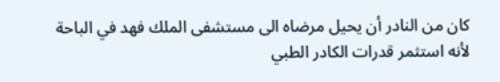كان من النادر أن يحيل مرضاه الى مستشفى الملك فهد في الباحة لأنه استثمر قدرات الكادر الطبي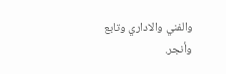والفني والاداري وتابع وأنجر.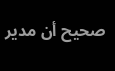صحيح أن مدير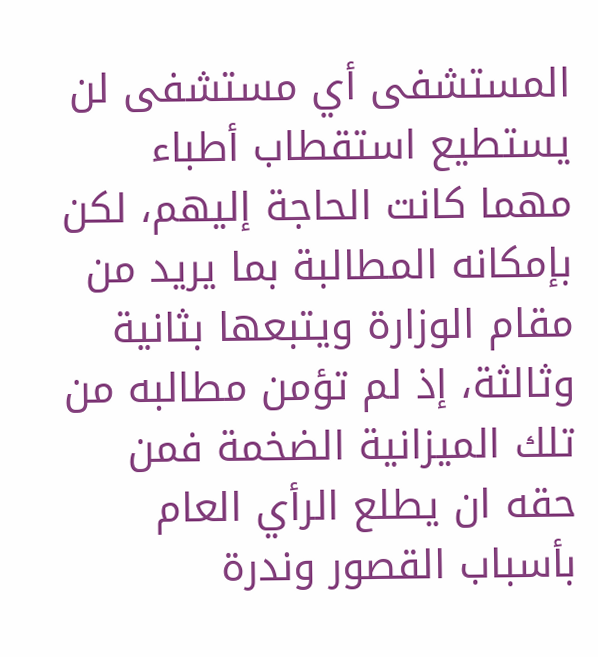المستشفى أي مستشفى لن يستطيع استقطاب أطباء مهما كانت الحاجة إليهم، لكن بإمكانه المطالبة بما يريد من مقام الوزارة ويتبعها بثانية وثالثة، إذ لم تؤمن مطالبه من تلك الميزانية الضخمة فمن حقه ان يطلع الرأي العام بأسباب القصور وندرة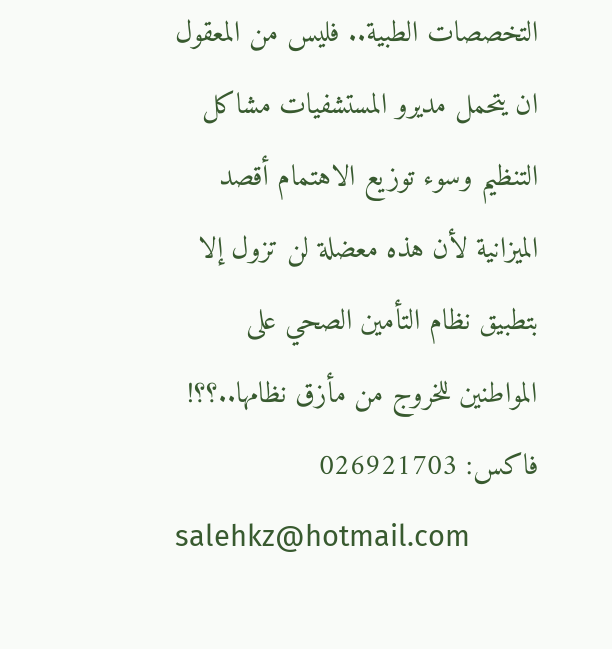التخصصات الطبية.. فليس من المعقول ان يتحمل مديرو المستشفيات مشاكل التنظيم وسوء توزيع الاهتمام أقصد الميزانية لأن هذه معضلة لن تزول إلا بتطبيق نظام التأمين الصحي على المواطنين للخروج من مأزق نظامها..؟؟!
فاكس: 026921703
salehkz@hotmail.com